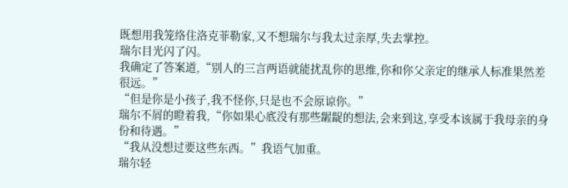既想用我笼络住洛克菲勒家,又不想瑞尔与我太过亲厚,失去掌控。
瑞尔目光闪了闪。
我确定了答案道,“别人的三言两语就能扰乱你的思维,你和你父亲定的继承人标准果然差很远。”
“但是你是小孩子,我不怪你,只是也不会原谅你。”
瑞尔不屑的瞪着我,“你如果心底没有那些龌龊的想法,会来到这,享受本该属于我母亲的身份和待遇。”
“我从没想过要这些东西。”我语气加重。
瑞尔轻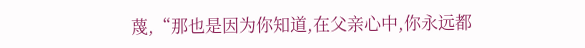蔑,“那也是因为你知道,在父亲心中,你永远都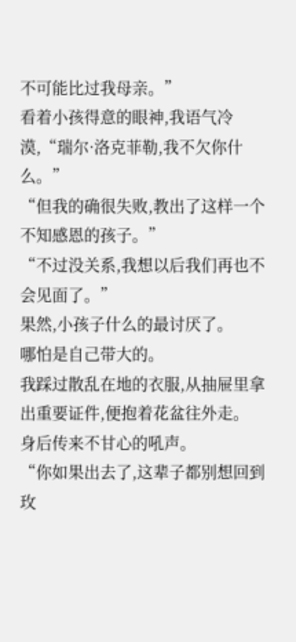不可能比过我母亲。”
看着小孩得意的眼神,我语气冷漠,“瑞尔·洛克菲勒,我不欠你什么。”
“但我的确很失败,教出了这样一个不知感恩的孩子。”
“不过没关系,我想以后我们再也不会见面了。”
果然,小孩子什么的最讨厌了。
哪怕是自己带大的。
我踩过散乱在地的衣服,从抽屉里拿出重要证件,便抱着花盆往外走。
身后传来不甘心的吼声。
“你如果出去了,这辈子都别想回到玫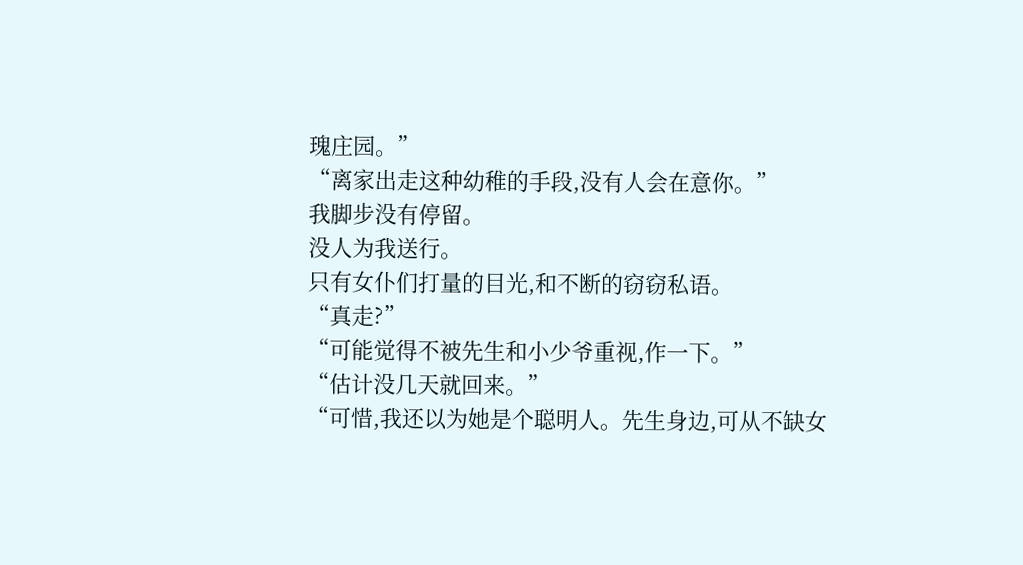瑰庄园。”
“离家出走这种幼稚的手段,没有人会在意你。”
我脚步没有停留。
没人为我送行。
只有女仆们打量的目光,和不断的窃窃私语。
“真走?”
“可能觉得不被先生和小少爷重视,作一下。”
“估计没几天就回来。”
“可惜,我还以为她是个聪明人。先生身边,可从不缺女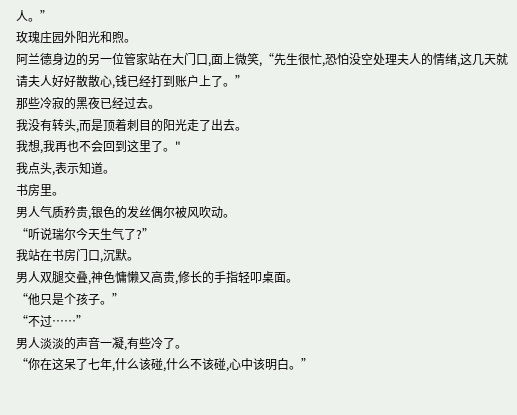人。”
玫瑰庄园外阳光和煦。
阿兰德身边的另一位管家站在大门口,面上微笑,“先生很忙,恐怕没空处理夫人的情绪,这几天就请夫人好好散散心,钱已经打到账户上了。”
那些冷寂的黑夜已经过去。
我没有转头,而是顶着刺目的阳光走了出去。
我想,我再也不会回到这里了。"
我点头,表示知道。
书房里。
男人气质矜贵,银色的发丝偶尔被风吹动。
“听说瑞尔今天生气了?”
我站在书房门口,沉默。
男人双腿交叠,神色慵懒又高贵,修长的手指轻叩桌面。
“他只是个孩子。”
“不过……”
男人淡淡的声音一凝,有些冷了。
“你在这呆了七年,什么该碰,什么不该碰,心中该明白。”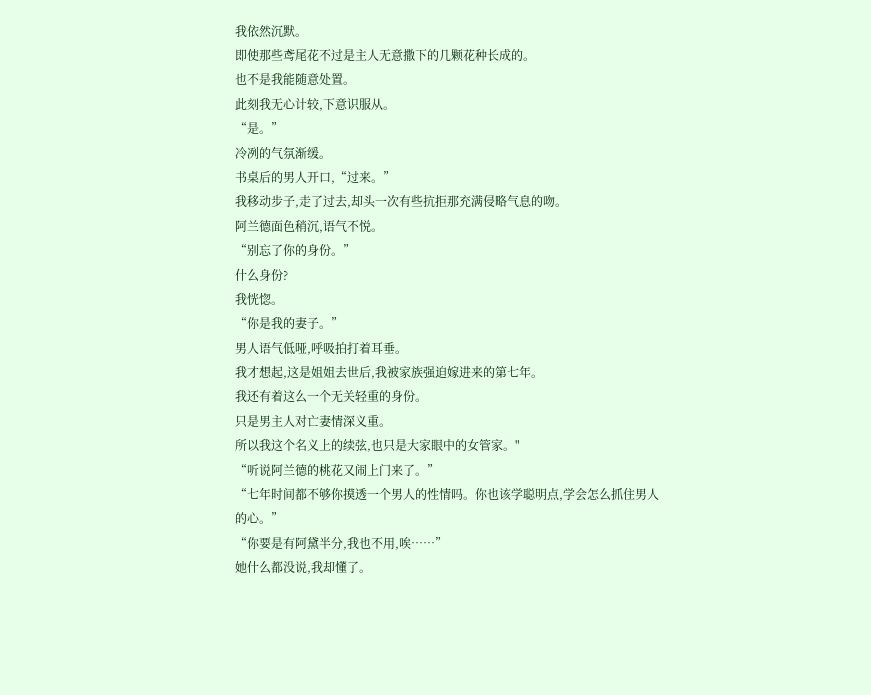我依然沉默。
即使那些鸢尾花不过是主人无意撒下的几颗花种长成的。
也不是我能随意处置。
此刻我无心计较,下意识服从。
“是。”
冷冽的气氛渐缓。
书桌后的男人开口,“过来。”
我移动步子,走了过去,却头一次有些抗拒那充满侵略气息的吻。
阿兰德面色稍沉,语气不悦。
“别忘了你的身份。”
什么身份?
我恍惚。
“你是我的妻子。”
男人语气低哑,呼吸拍打着耳垂。
我才想起,这是姐姐去世后,我被家族强迫嫁进来的第七年。
我还有着这么一个无关轻重的身份。
只是男主人对亡妻情深义重。
所以我这个名义上的续弦,也只是大家眼中的女管家。"
“听说阿兰德的桃花又闹上门来了。”
“七年时间都不够你摸透一个男人的性情吗。你也该学聪明点,学会怎么抓住男人的心。”
“你要是有阿黛半分,我也不用,唉……”
她什么都没说,我却懂了。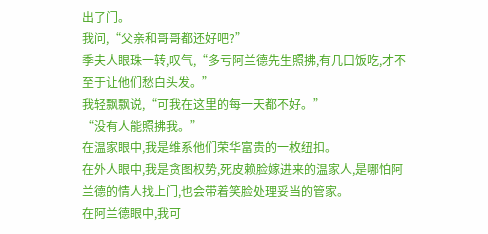出了门。
我问,“父亲和哥哥都还好吧?”
季夫人眼珠一转,叹气,“多亏阿兰德先生照拂,有几口饭吃,才不至于让他们愁白头发。”
我轻飘飘说,“可我在这里的每一天都不好。”
“没有人能照拂我。”
在温家眼中,我是维系他们荣华富贵的一枚纽扣。
在外人眼中,我是贪图权势,死皮赖脸嫁进来的温家人,是哪怕阿兰德的情人找上门,也会带着笑脸处理妥当的管家。
在阿兰德眼中,我可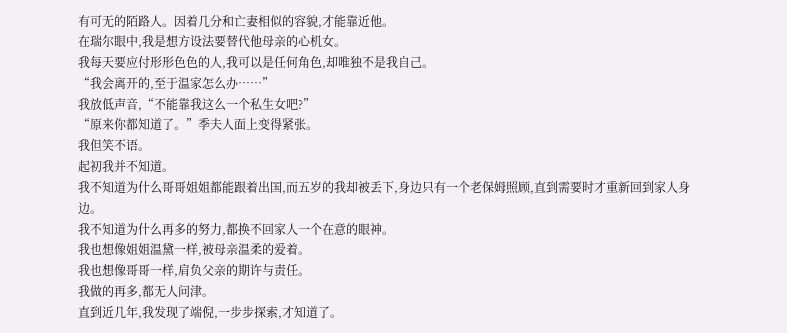有可无的陌路人。因着几分和亡妻相似的容貌,才能靠近他。
在瑞尔眼中,我是想方设法要替代他母亲的心机女。
我每天要应付形形色色的人,我可以是任何角色,却唯独不是我自己。
“我会离开的,至于温家怎么办……”
我放低声音,“不能靠我这么一个私生女吧?”
“原来你都知道了。”季夫人面上变得紧张。
我但笑不语。
起初我并不知道。
我不知道为什么哥哥姐姐都能跟着出国,而五岁的我却被丢下,身边只有一个老保姆照顾,直到需要时才重新回到家人身边。
我不知道为什么再多的努力,都换不回家人一个在意的眼神。
我也想像姐姐温黛一样,被母亲温柔的爱着。
我也想像哥哥一样,肩负父亲的期许与责任。
我做的再多,都无人问津。
直到近几年,我发现了端倪,一步步探索,才知道了。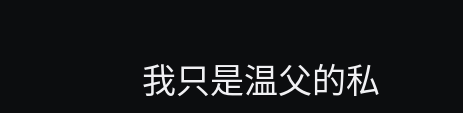我只是温父的私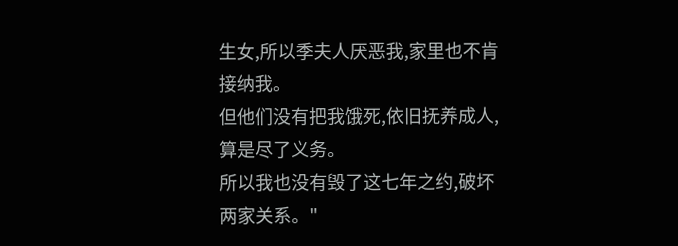生女,所以季夫人厌恶我,家里也不肯接纳我。
但他们没有把我饿死,依旧抚养成人,算是尽了义务。
所以我也没有毁了这七年之约,破坏两家关系。"